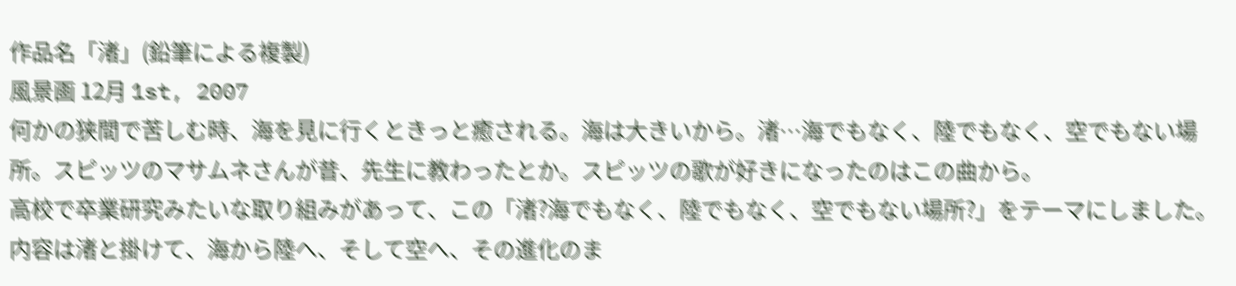作品名「渚」(鉛筆による複製)
風景画 12月 1st, 2007
何かの狭間で苦しむ時、海を見に行くときっと癒される。海は大きいから。渚…海でもなく、陸でもなく、空でもない場所。スピッツのマサムネさんが昔、先生に教わったとか。スピッツの歌が好きになったのはこの曲から。
高校で卒業研究みたいな取り組みがあって、この「渚?海でもなく、陸でもなく、空でもない場所?」をテーマにしました。内容は渚と掛けて、海から陸へ、そして空へ、その進化のま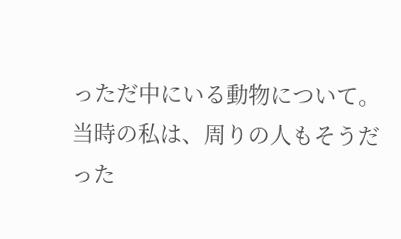っただ中にいる動物について。
当時の私は、周りの人もそうだった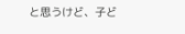と思うけど、子ど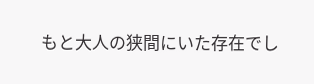もと大人の狭間にいた存在でし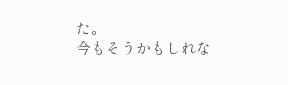た。
今もそうかもしれな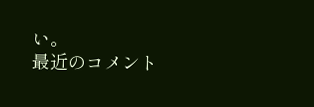い。
最近のコメント